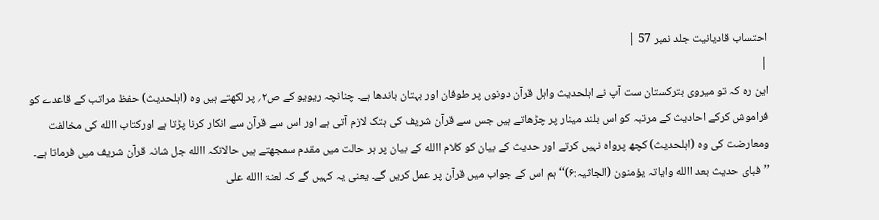احتساب قادیانیت جلد نمبر 57 |
|
این رہ کہ تو میروی بترکستان ست آپ نے اہلحدیث واہل قرآن دونوں پر طوفان اور بہتان باندھا ہے۔ چنانچہ ریویو کے ص۲؍ پر لکھتے ہیں وہ (اہلحدیث) حفظ مراتب کے قاعدے کو فراموش کرکے احادیث کے مرتبہ کو اس بلند مینار پر چڑھاتے ہیں جس سے قرآن شریف کی ہتک لازم آتی ہے اور اس سے قرآن سے انکار کرنا پڑتا ہے اورکتاب االله کی مخالفت ومعارضت کی وہ (اہلحدیث) کچھ پرواہ نہیں کرتے اور حدیث کے بیان کو کلام االله کے بیان پر ہر حالت میں مقدم سمجھتے ہیں حالانکہ االله جل شانہ قرآن شریف میں فرماتا ہے۔ ’’فبای حدیث بعد االله وایاتہ یؤمنون (الجاثیہ:۶)‘‘ ہم اس کے جواب میں قرآن پر عمل کریں گے۔ یعنی یہ کہیں گے کہ لعنۃ االله علی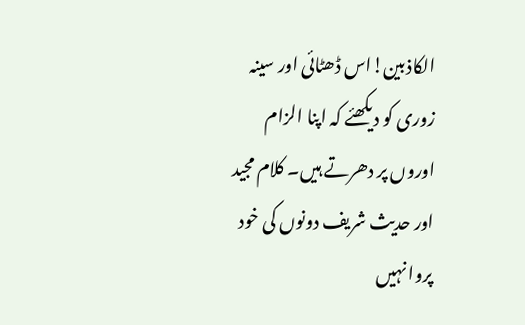الکاذبین!اس ڈھٹائی اور سینہ زوری کو دیکھئے کہ اپنا الزام اوروں پر دھرتے ہیں۔ کلام مجید اور حدیث شریف دونوں کی خود پروا نہیں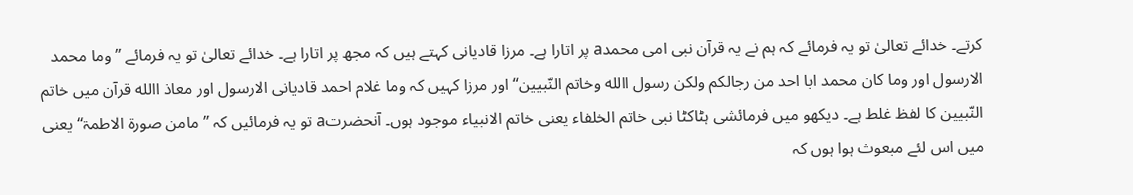کرتے۔ خدائے تعالیٰ تو یہ فرمائے کہ ہم نے یہ قرآن نبی امی محمدa پر اتارا ہے۔ مرزا قادیانی کہتے ہیں کہ مجھ پر اتارا ہے۔ خدائے تعالیٰ تو یہ فرمائے ’’وما محمد الارسول اور وما کان محمد ابا احد من رجالکم ولکن رسول االله وخاتم النّبیین‘‘ اور مرزا کہیں کہ وما غلام احمد قادیانی الارسول اور معاذ االله قرآن میں خاتم النّبیین کا لفظ غلط ہے۔ دیکھو میں فرمائشی ہٹاکٹا نبی خاتم الخلفاء یعنی خاتم الانبیاء موجود ہوں۔ آنحضرتa تو یہ فرمائیں کہ ’’مامن صورۃ الاطمۃ‘‘ یعنی میں اس لئے مبعوث ہوا ہوں کہ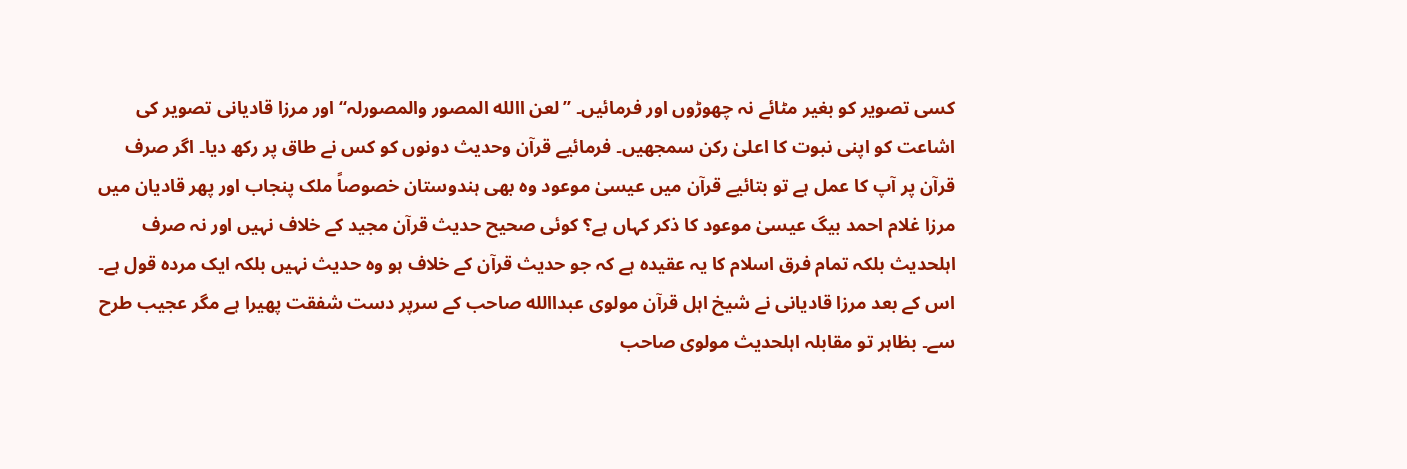کسی تصویر کو بغیر مٹائے نہ چھوڑوں اور فرمائیں۔ ’’لعن االله المصور والمصورلہ‘‘ اور مرزا قادیانی تصویر کی اشاعت کو اپنی نبوت کا اعلیٰ رکن سمجھیں۔ فرمائیے قرآن وحدیث دونوں کو کس نے طاق پر رکھ دیا۔ اگر صرف قرآن پر آپ کا عمل ہے تو بتائیے قرآن میں عیسیٰ موعود وہ بھی ہندوستان خصوصاً ملک پنجاب اور پھر قادیان میں مرزا غلام احمد بیگ عیسیٰ موعود کا ذکر کہاں ہے؟ کوئی صحیح حدیث قرآن مجید کے خلاف نہیں اور نہ صرف اہلحدیث بلکہ تمام فرق اسلام کا یہ عقیدہ ہے کہ جو حدیث قرآن کے خلاف ہو وہ حدیث نہیں بلکہ ایک مردہ قول ہے۔ اس کے بعد مرزا قادیانی نے شیخ اہل قرآن مولوی عبداالله صاحب کے سرپر دست شفقت پھیرا ہے مگر عجیب طرح سے۔ بظاہر تو مقابلہ اہلحدیث مولوی صاحب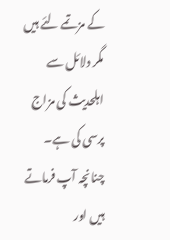کے مزتمے لئے ہیں مگر دلائل سے اہلحدیث کی مزاج پرسی کی ہے۔ چنانچہ آپ فرماتے ہیں اور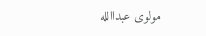مولوی عبداالله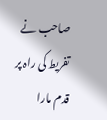صاحب نے تفریط کی راہ پر قدم مارا